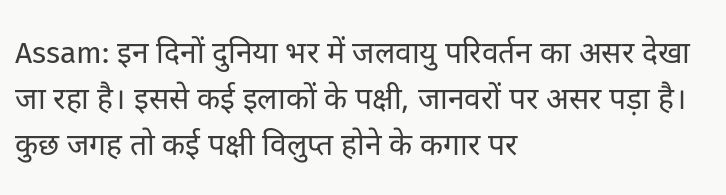Assam: इन दिनों दुनिया भर में जलवायु परिवर्तन का असर देखा जा रहा है। इससे कई इलाकों के पक्षी, जानवरों पर असर पड़ा है। कुछ जगह तो कई पक्षी विलुप्त होने के कगार पर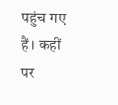पहुंच गए हैं। कहीं पर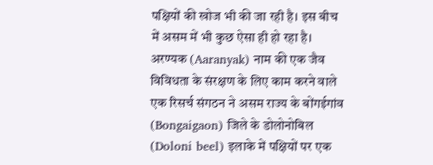पक्षियों की खोज भी की जा रही है। इस बीच में असम में भी कुछ ऐसा ही हो रहा है। अरण्यक (Aaranyak) नाम की एक जैव विविधता के संरक्षण के लिए काम करने वाले एक रिसर्च संगठन ने असम राज्य के बोंगईगांव (Bongaigaon) जिले के डोलोनोबिल (Doloni beel) इलाके में पक्षियों पर एक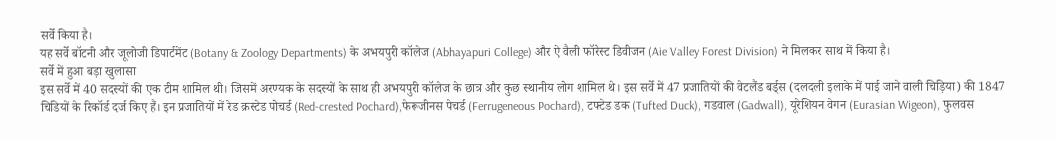सर्वे किया है।
यह सर्वे बॉटनी और जूलोजी डिपार्टमेंट (Botany & Zoology Departments) के अभयपुरी कॉलेज (Abhayapuri College) और ऐ वैली फॉरेस्ट डिवीजन (Aie Valley Forest Division) ने मिलकर साथ में किया है।
सर्वे में हुआ बड़ा खुलासा
इस सर्वे में 40 सदस्यों की एक टीम शामिल थी। जिसमें अरण्यक के सदस्यों के साथ ही अभयपुरी कॉलेज के छात्र और कुछ स्थानीय लोग शामिल थे। इस सर्वे में 47 प्रजातियों की वेटलैंड बर्ड्स (दलदली इलाके में पाई जाने वाली चिड़िया) की 1847 चिडियों के रिकॉर्ड दर्ज किए हैं। इन प्रजातियों में रेड क्रस्टेड पोचर्ड (Red-crested Pochard),फेरूजीनस पेचर्ड (Ferrugeneous Pochard), टफ्टेड डक (Tufted Duck), गडवाल (Gadwall), यूरेशियन वेगन (Eurasian Wigeon), फुलवस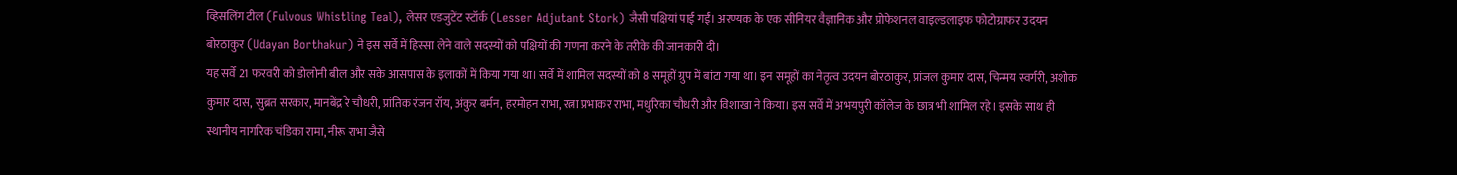व्हिसलिंग टील (Fulvous Whistling Teal), लेसर एडजुटेंट स्टॉर्क (Lesser Adjutant Stork) जैसी पक्षियां पाई गईं। अरण्यक के एक सीनियर वैज्ञानिक और प्रोफेशनल वाइल्डलाइफ फोटोग्राफर उदयन बोरठाकुर (Udayan Borthakur) ने इस सर्वे में हिस्सा लेने वाले सदस्यों को पक्षियों की गणना करने के तरीके की जानकारी दी।
यह सर्वे 21 फरवरी को डोलोनी बील और सके आसपास के इलाकों में किया गया था। सर्वे में शामिल सदस्यों को 8 समूहों ग्रुप में बांटा गया था। इन समूहों का नेतृत्व उदयन बोरठाकुर, प्रांजल कुमार दास, चिन्मय स्वर्गरी, अशोक कुमार दास, सुब्रत सरकार, मानबेंद्र रे चौधरी, प्रांतिक रंजन रॉय, अंकुर बर्मन, हरमोहन राभा, रत्ना प्रभाकर राभा, मधुरिका चौधरी और विशाखा ने किया। इस सर्वे में अभयपुरी कॉलेज के छात्र भी शामिल रहे। इसके साथ ही स्थानीय नागरिक चंडिका रामा, नीरू राभा जैसे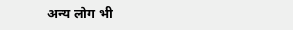अन्य लोग भी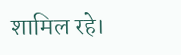शामिल रहे।